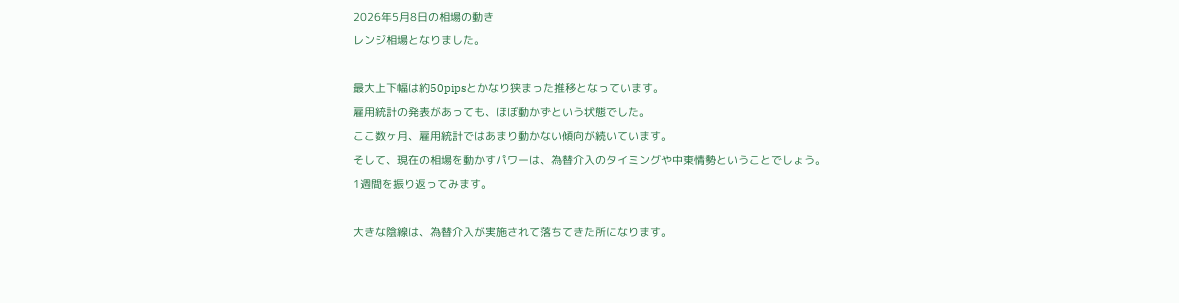2026年5月8日の相場の動き
レンジ相場となりました。

最大上下幅は約50pipsとかなり狭まった推移となっています。
雇用統計の発表があっても、ほぼ動かずという状態でした。
ここ数ヶ月、雇用統計ではあまり動かない傾向が続いています。
そして、現在の相場を動かすパワーは、為替介入のタイミングや中東情勢ということでしょう。
1週間を振り返ってみます。

大きな陰線は、為替介入が実施されて落ちてきた所になります。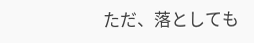ただ、落としても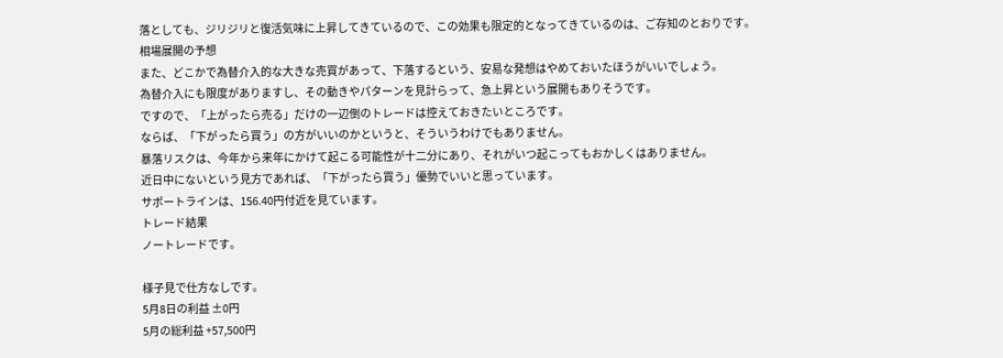落としても、ジリジリと復活気味に上昇してきているので、この効果も限定的となってきているのは、ご存知のとおりです。
相場展開の予想
また、どこかで為替介入的な大きな売買があって、下落するという、安易な発想はやめておいたほうがいいでしょう。
為替介入にも限度がありますし、その動きやパターンを見計らって、急上昇という展開もありそうです。
ですので、「上がったら売る」だけの一辺倒のトレードは控えておきたいところです。
ならば、「下がったら買う」の方がいいのかというと、そういうわけでもありません。
暴落リスクは、今年から来年にかけて起こる可能性が十二分にあり、それがいつ起こってもおかしくはありません。
近日中にないという見方であれば、「下がったら買う」優勢でいいと思っています。
サポートラインは、156.40円付近を見ています。
トレード結果
ノートレードです。

様子見で仕方なしです。
5月8日の利益 ±0円
5月の総利益 +57,500円